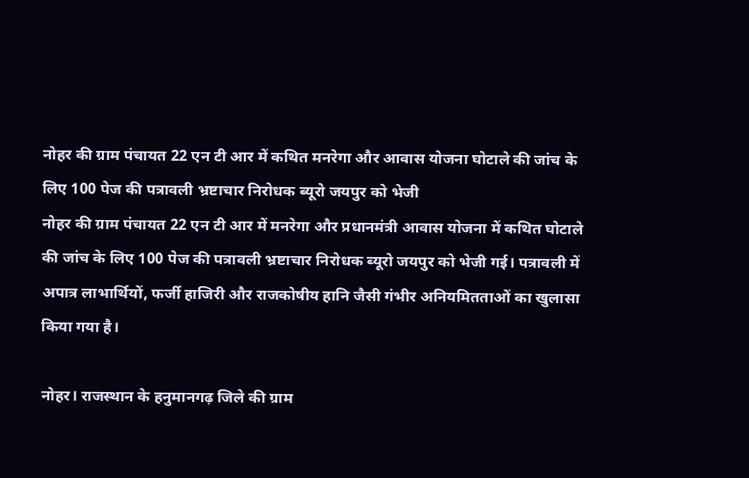नोहर की ग्राम पंचायत 22 एन टी आर में कथित मनरेगा और आवास योजना घोटाले की जांच के लिए 100 पेज की पत्रावली भ्रष्टाचार निरोधक ब्यूरो जयपुर को भेजी
नोहर की ग्राम पंचायत 22 एन टी आर में मनरेगा और प्रधानमंत्री आवास योजना में कथित घोटाले की जांच के लिए 100 पेज की पत्रावली भ्रष्टाचार निरोधक ब्यूरो जयपुर को भेजी गई। पत्रावली में अपात्र लाभार्थियों, फर्जी हाजिरी और राजकोषीय हानि जैसी गंभीर अनियमितताओं का खुलासा किया गया है।

नोहर। राजस्थान के हनुमानगढ़ जिले की ग्राम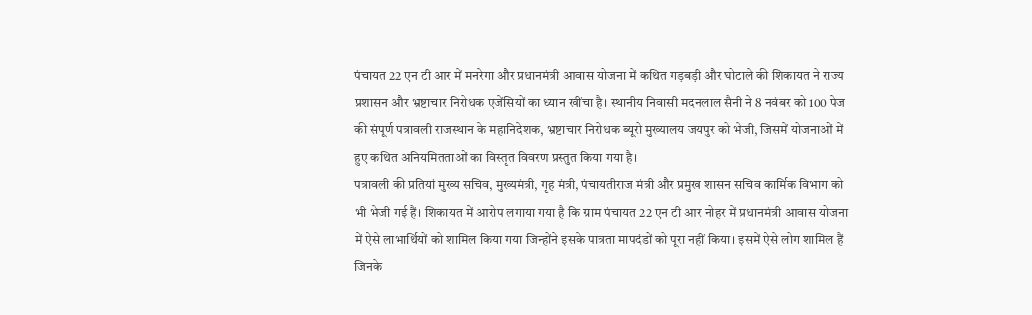पंचायत 22 एन टी आर में मनरेगा और प्रधानमंत्री आवास योजना में कथित गड़बड़ी और घोटाले की शिकायत ने राज्य प्रशासन और भ्रष्टाचार निरोधक एजेंसियों का ध्यान खींचा है। स्थानीय निवासी मदनलाल सैनी ने 8 नवंबर को 100 पेज की संपूर्ण पत्रावली राजस्थान के महानिदेशक, भ्रष्टाचार निरोधक ब्यूरो मुख्यालय जयपुर को भेजी, जिसमें योजनाओं में हुए कथित अनियमितताओं का विस्तृत विवरण प्रस्तुत किया गया है।
पत्रावली की प्रतियां मुख्य सचिव, मुख्यमंत्री, गृह मंत्री, पंचायतीराज मंत्री और प्रमुख शासन सचिव कार्मिक विभाग को भी भेजी गई हैं। शिकायत में आरोप लगाया गया है कि ग्राम पंचायत 22 एन टी आर नोहर में प्रधानमंत्री आवास योजना में ऐसे लाभार्थियों को शामिल किया गया जिन्होंने इसके पात्रता मापदंडों को पूरा नहीं किया। इसमें ऐसे लोग शामिल हैं जिनके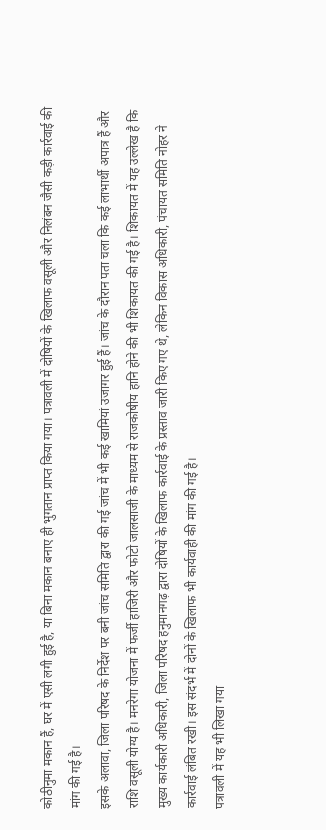कोठीनुमा मकान हैं, घर में एसी लगी हुई है, या बिना मकान बनाए ही भुगतान प्राप्त किया गया। पत्रावली में दोषियों के खिलाफ वसूली और निलंबन जैसी कड़ी कार्रवाई की मांग की गई है।
इसके अलावा, जिला परिषद के निर्देश पर बनी जांच समिति द्वारा की गई जांच में भी कई खामियां उजागर हुई हैं। जांच के दौरान पता चला कि कई लाभार्थी अपात्र हैं और राशि वसूली योग्य है। मनरेगा योजना में फर्जी हाजिरी और फोटो जालसाजी के माध्यम से राजकोषीय हानि होने की भी शिकायत की गई है। शिकायत में यह उल्लेख है कि मुख्य कार्यकारी अधिकारी, जिला परिषद हनुमानगढ़ द्वारा दोषियों के खिलाफ कार्रवाई के प्रस्ताव जारी किए गए थे, लेकिन विकास अधिकारी, पंचायत समिति नोहर ने कार्रवाई लंबित रखी। इस संदर्भ में दोनों के खिलाफ भी कार्यवाही की मांग की गई है।
पत्रावली में यह भी लिखा गया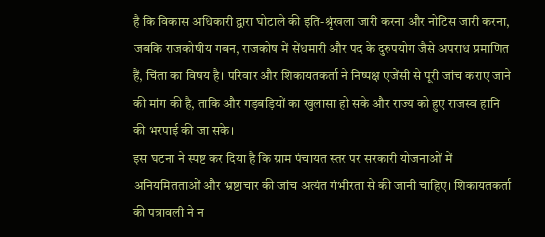है कि विकास अधिकारी द्वारा घोटाले की इति-श्रृंखला जारी करना और नोटिस जारी करना, जबकि राजकोषीय गबन, राजकोष में सेंधमारी और पद के दुरुपयोग जैसे अपराध प्रमाणित हैं, चिंता का विषय है। परिवार और शिकायतकर्ता ने निष्पक्ष एजेंसी से पूरी जांच कराए जाने की मांग की है, ताकि और गड़बड़ियों का खुलासा हो सके और राज्य को हुए राजस्व हानि की भरपाई की जा सके।
इस घटना ने स्पष्ट कर दिया है कि ग्राम पंचायत स्तर पर सरकारी योजनाओं में अनियमितताओं और भ्रष्टाचार की जांच अत्यंत गंभीरता से की जानी चाहिए। शिकायतकर्ता की पत्रावली ने न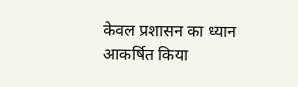केवल प्रशासन का ध्यान आकर्षित किया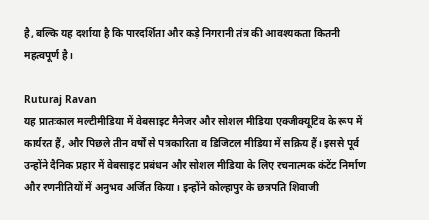है, बल्कि यह दर्शाया है कि पारदर्शिता और कड़े निगरानी तंत्र की आवश्यकता कितनी महत्वपूर्ण है।

Ruturaj Ravan
यह प्रातःकाल मल्टीमीडिया में वेबसाइट मैनेजर और सोशल मीडिया एक्जीक्यूटिव के रूप में कार्यरत हैं, और पिछले तीन वर्षों से पत्रकारिता व डिजिटल मीडिया में सक्रिय हैं। इससे पूर्व उन्होंने दैनिक प्रहार में वेबसाइट प्रबंधन और सोशल मीडिया के लिए रचनात्मक कंटेंट निर्माण और रणनीतियों में अनुभव अर्जित किया। इन्होंने कोल्हापुर के छत्रपति शिवाजी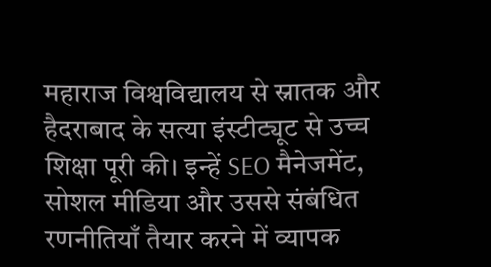महाराज विश्वविद्यालय से स्नातक और हैदराबाद के सत्या इंस्टीट्यूट से उच्च शिक्षा पूरी की। इन्हें SEO मैनेजमेंट, सोशल मीडिया और उससे संबंधित रणनीतियाँ तैयार करने में व्यापक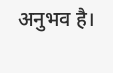अनुभव है।